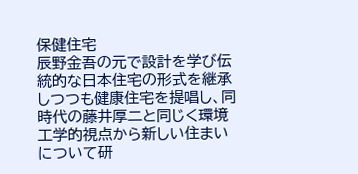保健住宅
辰野金吾の元で設計を学び伝統的な日本住宅の形式を継承しつつも健康住宅を提唱し、同時代の藤井厚二と同じく環境工学的視点から新しい住まいについて研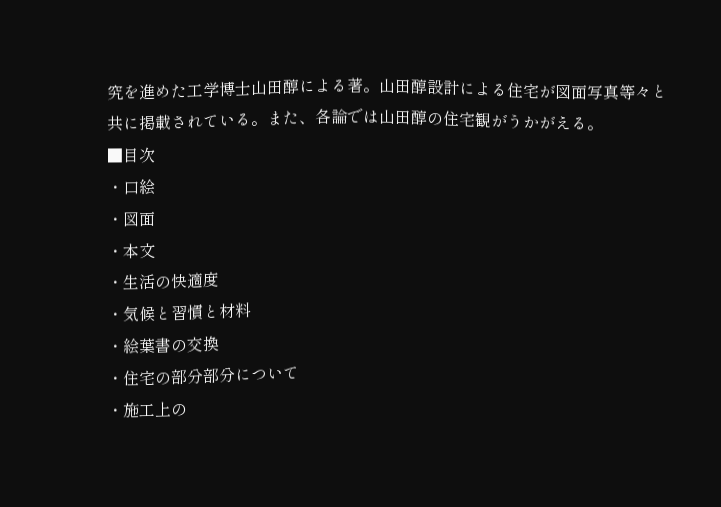究を進めた工学博士山田醇による著。山田醇設計による住宅が図面写真等々と共に掲載されている。また、各論では山田醇の住宅観がうかがえる。
■目次
・口絵
・図面
・本文
・生活の快適度
・気候と習慣と材料
・絵葉書の交換
・住宅の部分部分について
・施工上の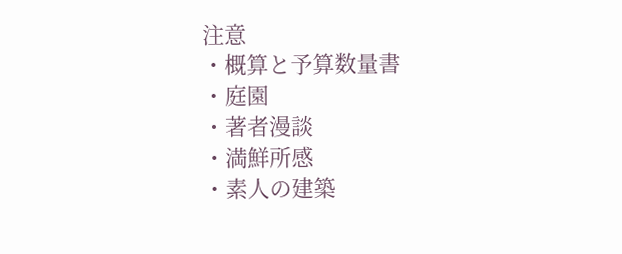注意
・概算と予算数量書
・庭園
・著者漫談
・満鮮所感
・素人の建築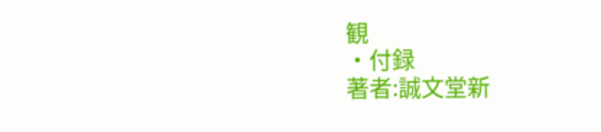観
・付録
著者:誠文堂新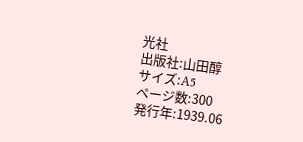光社
出版社:山田醇
サイズ:A5
ページ数:300
発行年:1939.06